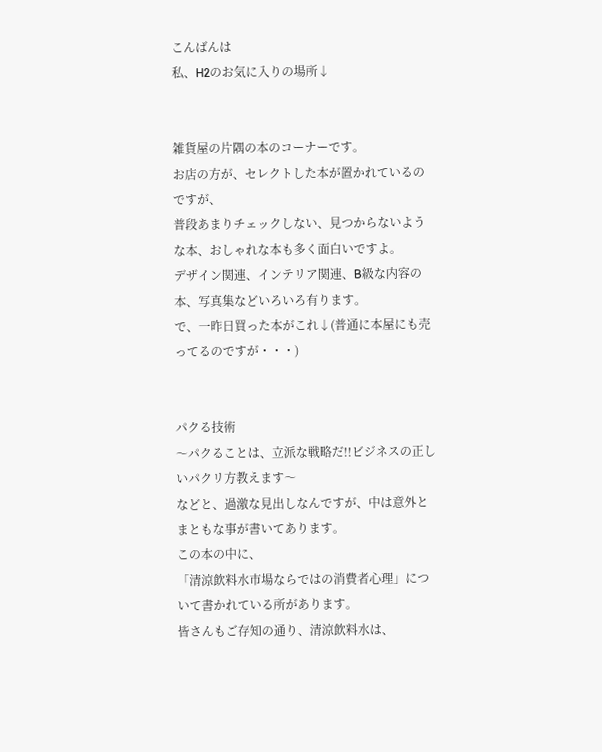こんばんは
私、H2のお気に入りの場所↓


雑貨屋の片隅の本のコーナーです。
お店の方が、セレクトした本が置かれているのですが、
普段あまりチェックしない、見つからないような本、おしゃれな本も多く面白いですよ。
デザイン関連、インテリア関連、B級な内容の本、写真集などいろいろ有ります。
で、一昨日買った本がこれ↓(普通に本屋にも売ってるのですが・・・)


パクる技術
〜パクることは、立派な戦略だ!!ビジネスの正しいパクリ方教えます〜
などと、過激な見出しなんですが、中は意外とまともな事が書いてあります。
この本の中に、
「清涼飲料水市場ならではの消費者心理」について書かれている所があります。
皆さんもご存知の通り、清涼飲料水は、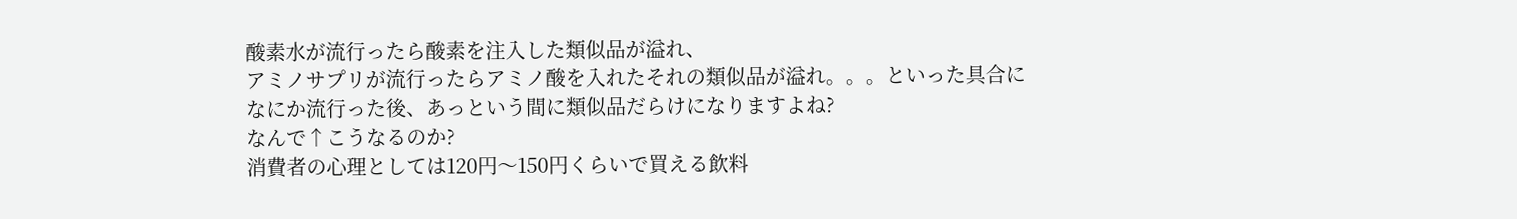酸素水が流行ったら酸素を注入した類似品が溢れ、
アミノサプリが流行ったらアミノ酸を入れたそれの類似品が溢れ。。。といった具合に
なにか流行った後、あっという間に類似品だらけになりますよね?
なんで↑こうなるのか?
消費者の心理としては120円〜150円くらいで買える飲料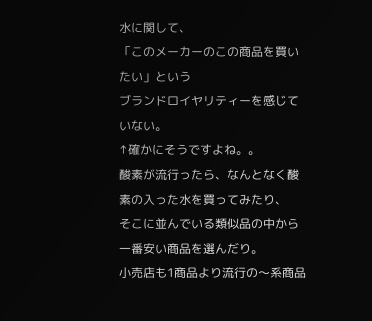水に関して、
「このメーカーのこの商品を買いたい」という
ブランドロイヤリティーを感じていない。
↑確かにそうですよね。。
酸素が流行ったら、なんとなく酸素の入った水を買ってみたり、
そこに並んでいる類似品の中から一番安い商品を選んだり。
小売店も1商品より流行の〜系商品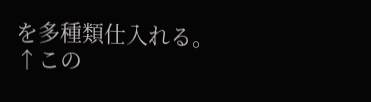を多種類仕入れる。
↑この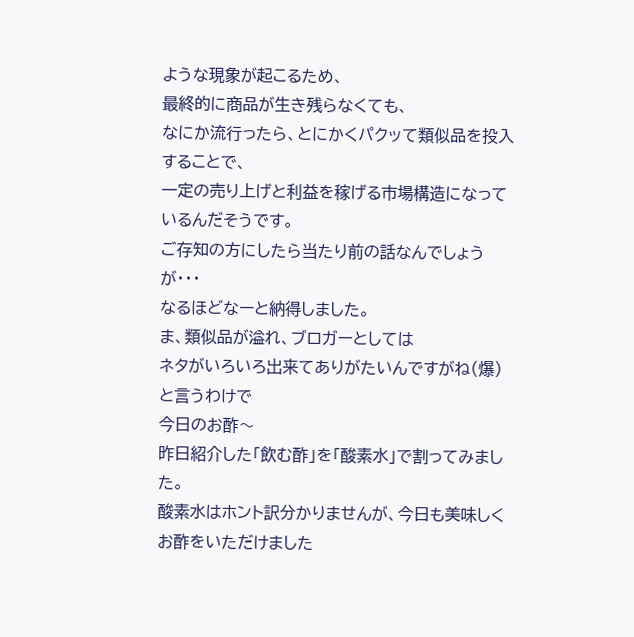ような現象が起こるため、
最終的に商品が生き残らなくても、
なにか流行ったら、とにかくパクッて類似品を投入することで、
一定の売り上げと利益を稼げる市場構造になっているんだそうです。
ご存知の方にしたら当たり前の話なんでしょうが・・・
なるほどなーと納得しました。
ま、類似品が溢れ、ブロガーとしては
ネタがいろいろ出来てありがたいんですがね(爆)
と言うわけで
今日のお酢〜
昨日紹介した「飲む酢」を「酸素水」で割ってみました。
酸素水はホント訳分かりませんが、今日も美味しくお酢をいただけました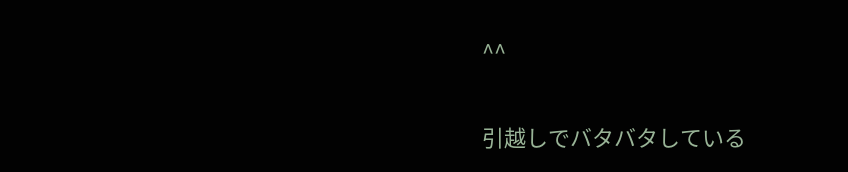^^


引越しでバタバタしている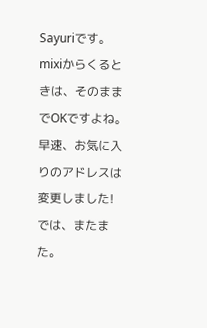Sayuriです。
mixiからくるときは、そのままでOKですよね。
早速、お気に入りのアドレスは変更しました!
では、またまた。